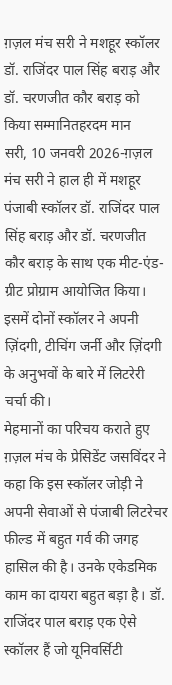ग़ज़ल मंच सरी ने मशहूर स्कॉलर डॉ. राजिंदर पाल सिंह बराड़ और डॉ. चरणजीत कौर बराड़ को किया सम्मानितहरदम मान
सरी, 10 जनवरी 2026-ग़ज़ल मंच सरी ने हाल ही में मशहूर पंजाबी स्कॉलर डॉ. राजिंदर पाल सिंह बराड़ और डॉ. चरणजीत कौर बराड़ के साथ एक मीट-एंड-ग्रीट प्रोग्राम आयोजित किया। इसमें दोनों स्कॉलर ने अपनी ज़िंदगी, टीचिंग जर्नी और ज़िंदगी के अनुभवों के बारे में लिटरेरी चर्चा की।
मेहमानों का परिचय कराते हुए ग़ज़ल मंच के प्रेसिडेंट जसविंदर ने कहा कि इस स्कॉलर जोड़ी ने अपनी सेवाओं से पंजाबी लिटरेचर फील्ड में बहुत गर्व की जगह हासिल की है। उनके एकेडमिक काम का दायरा बहुत बड़ा है। डॉ. राजिंदर पाल बराड़ एक ऐसे स्कॉलर हैं जो यूनिवर्सिटी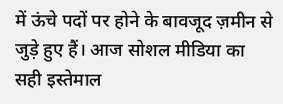में ऊंचे पदों पर होने के बावजूद ज़मीन से जुड़े हुए हैं। आज सोशल मीडिया का सही इस्तेमाल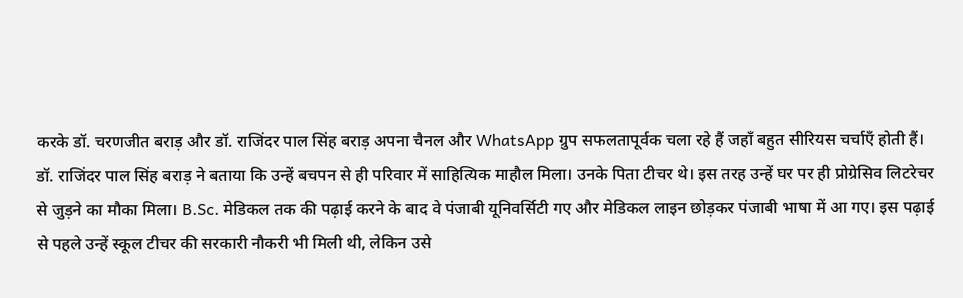करके डॉ. चरणजीत बराड़ और डॉ. राजिंदर पाल सिंह बराड़ अपना चैनल और WhatsApp ग्रुप सफलतापूर्वक चला रहे हैं जहाँ बहुत सीरियस चर्चाएँ होती हैं।
डॉ. राजिंदर पाल सिंह बराड़ ने बताया कि उन्हें बचपन से ही परिवार में साहित्यिक माहौल मिला। उनके पिता टीचर थे। इस तरह उन्हें घर पर ही प्रोग्रेसिव लिटरेचर से जुड़ने का मौका मिला। B.Sc. मेडिकल तक की पढ़ाई करने के बाद वे पंजाबी यूनिवर्सिटी गए और मेडिकल लाइन छोड़कर पंजाबी भाषा में आ गए। इस पढ़ाई से पहले उन्हें स्कूल टीचर की सरकारी नौकरी भी मिली थी, लेकिन उसे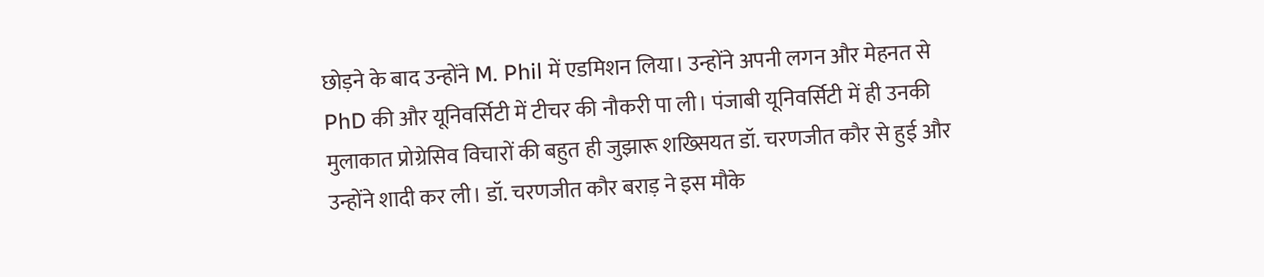छोड़ने के बाद उन्होंने M. Phil में एडमिशन लिया। उन्होंने अपनी लगन और मेहनत से PhD की और यूनिवर्सिटी में टीचर की नौकरी पा ली। पंजाबी यूनिवर्सिटी में ही उनकी मुलाकात प्रोग्रेसिव विचारों की बहुत ही जुझारू शख्सियत डॉ. चरणजीत कौर से हुई और उन्होंने शादी कर ली। डॉ. चरणजीत कौर बराड़ ने इस मौके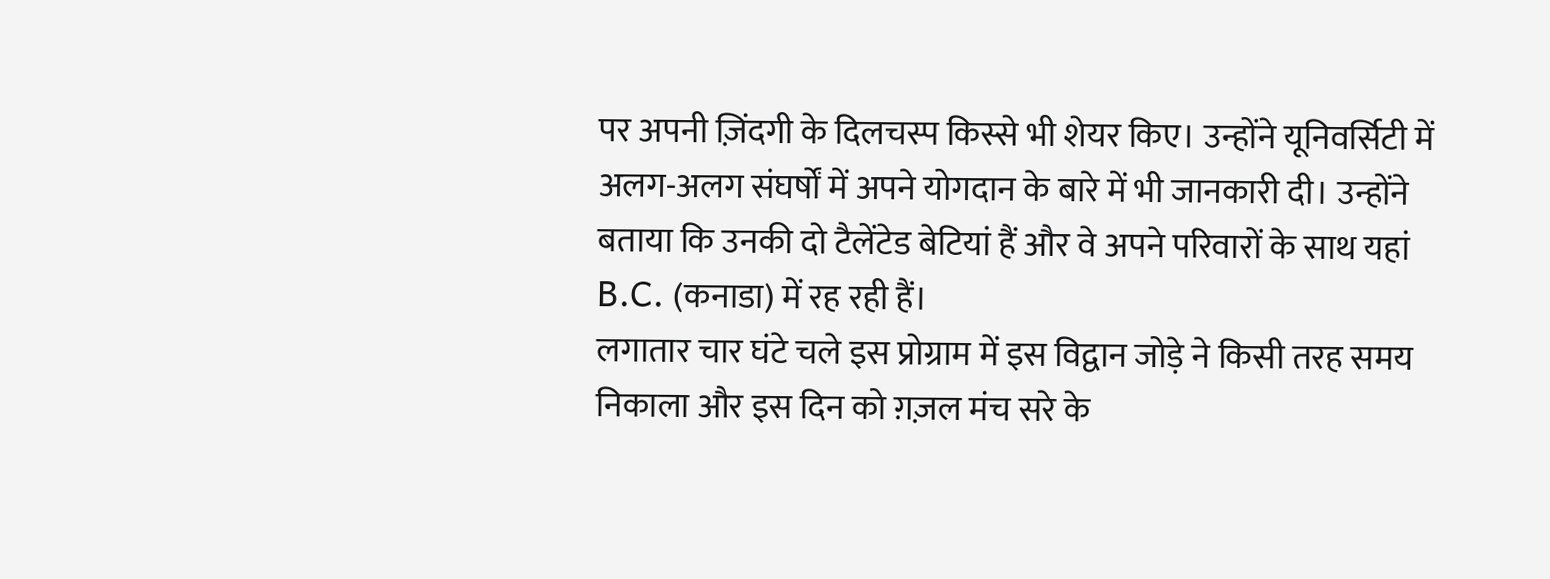पर अपनी ज़िंदगी के दिलचस्प किस्से भी शेयर किए। उन्होंने यूनिवर्सिटी में अलग-अलग संघर्षों में अपने योगदान के बारे में भी जानकारी दी। उन्होंने बताया कि उनकी दो टैलेंटेड बेटियां हैं और वे अपने परिवारों के साथ यहां B.C. (कनाडा) में रह रही हैं।
लगातार चार घंटे चले इस प्रोग्राम में इस विद्वान जोड़े ने किसी तरह समय निकाला और इस दिन को ग़ज़ल मंच सरे के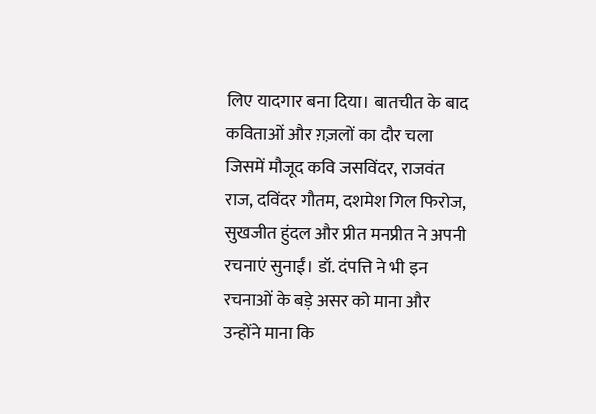लिए यादगार बना दिया। बातचीत के बाद कविताओं और ग़ज़लों का दौर चला जिसमें मौजूद कवि जसविंदर, राजवंत राज, दविंदर गौतम, दशमेश गिल फिरोज, सुखजीत हुंदल और प्रीत मनप्रीत ने अपनी रचनाएं सुनाईं। डॉ. दंपत्ति ने भी इन रचनाओं के बड़े असर को माना और उन्होंने माना कि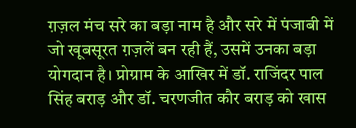ग़ज़ल मंच सरे का बड़ा नाम है और सरे में पंजाबी में जो खूबसूरत ग़ज़लें बन रही हैं, उसमें उनका बड़ा योगदान है। प्रोग्राम के आखिर में डॉ. राजिंदर पाल सिंह बराड़ और डॉ. चरणजीत कौर बराड़ को खास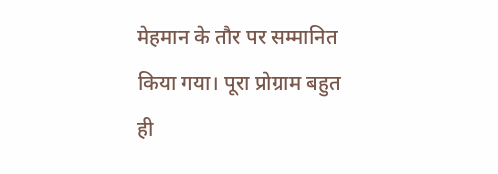मेहमान के तौर पर सम्मानित किया गया। पूरा प्रोग्राम बहुत ही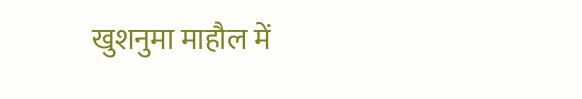खुशनुमा माहौल में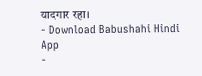यादगार रहा।
- Download Babushahi Hindi App
-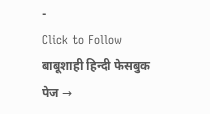-
Click to Follow बाबूशाही हिन्दी फेसबुक पेज →